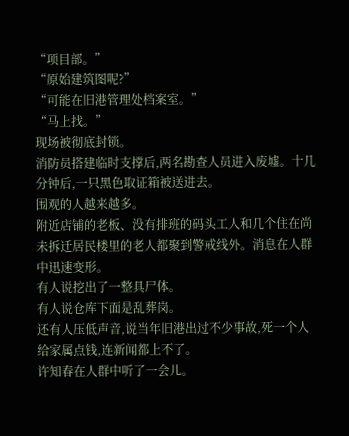“项目部。”
“原始建筑图呢?”
“可能在旧港管理处档案室。”
“马上找。”
现场被彻底封锁。
消防员搭建临时支撑后,两名勘查人员进入废墟。十几分钟后,一只黑色取证箱被送进去。
围观的人越来越多。
附近店铺的老板、没有排班的码头工人和几个住在尚未拆迁居民楼里的老人都聚到警戒线外。消息在人群中迅速变形。
有人说挖出了一整具尸体。
有人说仓库下面是乱葬岗。
还有人压低声音,说当年旧港出过不少事故,死一个人给家属点钱,连新闻都上不了。
许知春在人群中听了一会儿。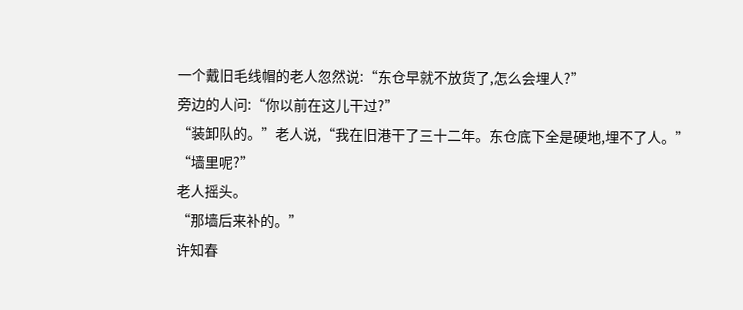一个戴旧毛线帽的老人忽然说:“东仓早就不放货了,怎么会埋人?”
旁边的人问:“你以前在这儿干过?”
“装卸队的。”老人说,“我在旧港干了三十二年。东仓底下全是硬地,埋不了人。”
“墙里呢?”
老人摇头。
“那墙后来补的。”
许知春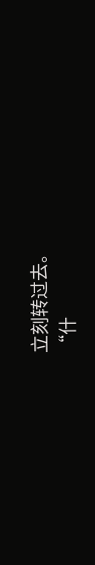立刻转过去。
“什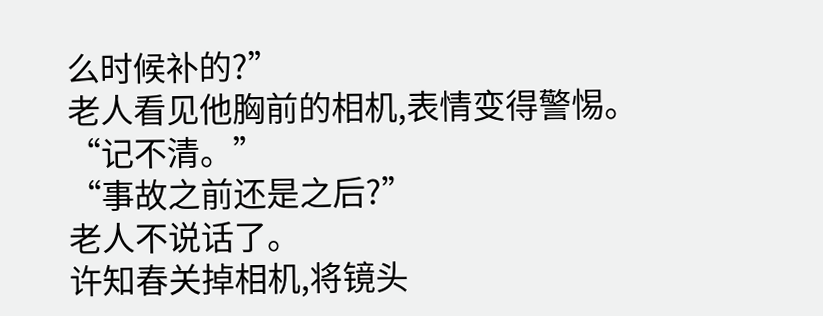么时候补的?”
老人看见他胸前的相机,表情变得警惕。
“记不清。”
“事故之前还是之后?”
老人不说话了。
许知春关掉相机,将镜头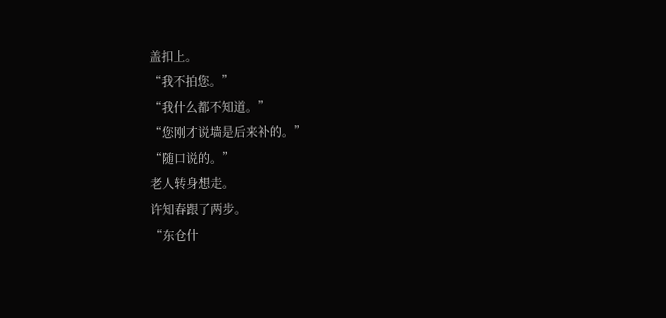盖扣上。
“我不拍您。”
“我什么都不知道。”
“您刚才说墙是后来补的。”
“随口说的。”
老人转身想走。
许知春跟了两步。
“东仓什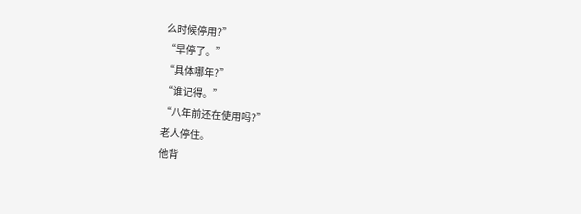么时候停用?”
“早停了。”
“具体哪年?”
“谁记得。”
“八年前还在使用吗?”
老人停住。
他背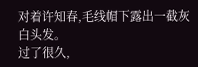对着许知春,毛线帽下露出一截灰白头发。
过了很久,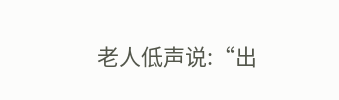老人低声说:“出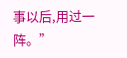事以后,用过一阵。”